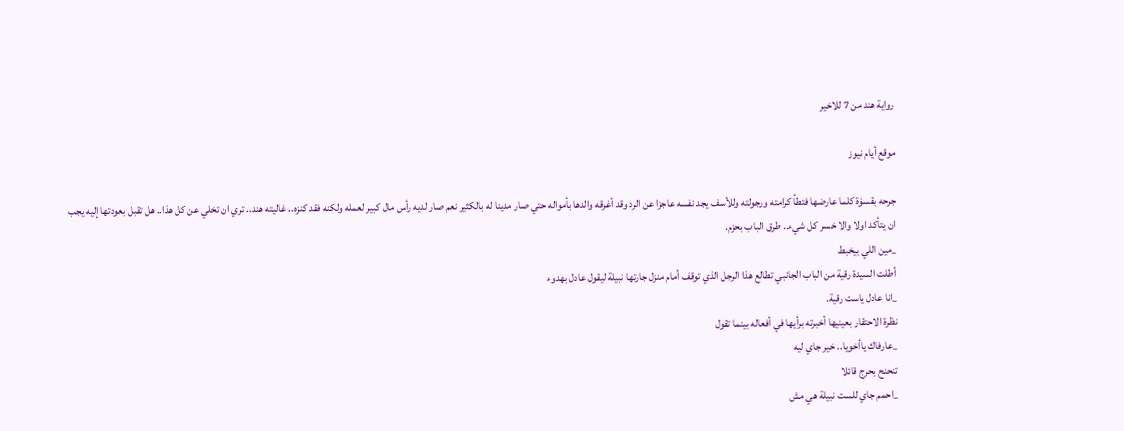رواية هند من 7 للاخير

موقع أيام نيوز

جرحه بقسۏة كلما عارضها فتطأ كرامته ورجولته وللأسف يجد نفسه عاجزا عن الرد وقد أغرقه والدها بأمواله حتي صار مدينا له بالكثير نعم صار لديه رأس مال كبير لعمله ولكنه فقد كنزه.. غاليته هند.. تري ان تخلي عن كل هذا.. هل تقبل بعودتها إليه يجب ان يتأكد اولا والا خسر كل شيء.. طرق الباب بحزم.
_مين اللي بيخبط
أطلت السيدة رقية من الباب الجانبي تطالع هذا الرجل الذي توقف أمام منزل جارتها نبيلة ليقول عادل بهدوء
_انا عادل ياست رقية.
نظرة الاحتقار بعينيها أخبرته برأيها في أفعاله بينما تقول
_عارفاك ياأخويا.. خير جاي ليه
تنحنح بحرج قائلا
_احمم جاي للست نبيلة هي مش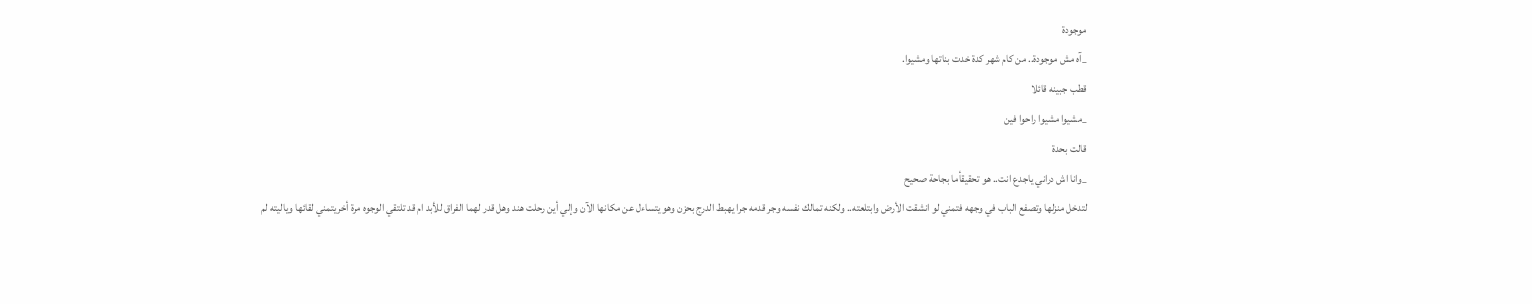موجودة
_آه مش موجودة.. من كام شهر كدة خدت بناتها ومشيوا.
قطب جبينه قائلا
_مشيوا مشيوا راحوا فين
قالت بحدة
_وانا اش دراني ياجدع انت.. هو تحقيقأما بجاحة صحيح
لتدخل منزلها وتصفع الباب في وجهه فتمني لو انشقت الأرض وابتلعته.. ولكنه تمالك نفسه وجر قدمه جرا يهبط الدرج بحزن وهو يتساءل عن مكانها الآن وإلي أين رحلت هند وهل قدر لهما الفراق للأبد ام قد تلتقي الوجوه مرة أخريتمني لقائها وياليته لم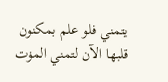يتمني فلو علم بمكنون قلبها الآن لتمني المۏت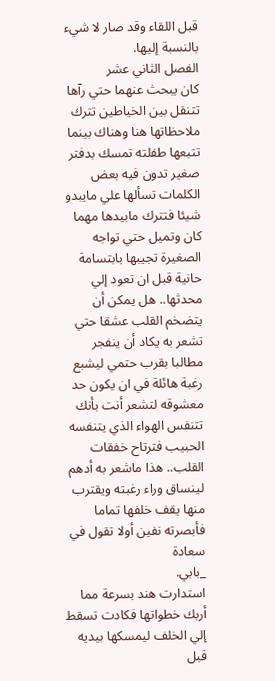قبل اللقاء وقد صار لا شيء بالنسبة إليها.
الفصل الثاني عشر
كان يبحث عنهما حتي رآها تتنقل بين الخياطين تترك ملاحظاتها هنا وهناك بينما تتبعها طفلته تمسك بدفتر صغير تدون فيه بعض الكلمات تسألها علي مايبدو شيئا فتترك مابيدها مهما كان وتميل حتي تواجه الصغيرة تجيبها بابتسامة حانية قبل ان تعود إلي محدثها.. هل يمكن أن يتضخم القلب عشقا حتي تشعر به يكاد أن ينفجر مطالبا بقرب حتمي ليشبع رغبة هائلة في ان يكون حد معشوقه لتشعر أنت بأنك تتنفس الهواء الذي يتنفسه الحبيب فترتاح خفقات القلب.. هذا ماشعر به أدهم لينساق وراء رغبته ويقترب منها يقف خلفها تماما فأبصرته نفين أولا تقول في سعادة
_بابي.
استدارت هند بسرعة مما أربك خطواتها فكادت تسقط إلي الخلف ليمسكها بيديه قبل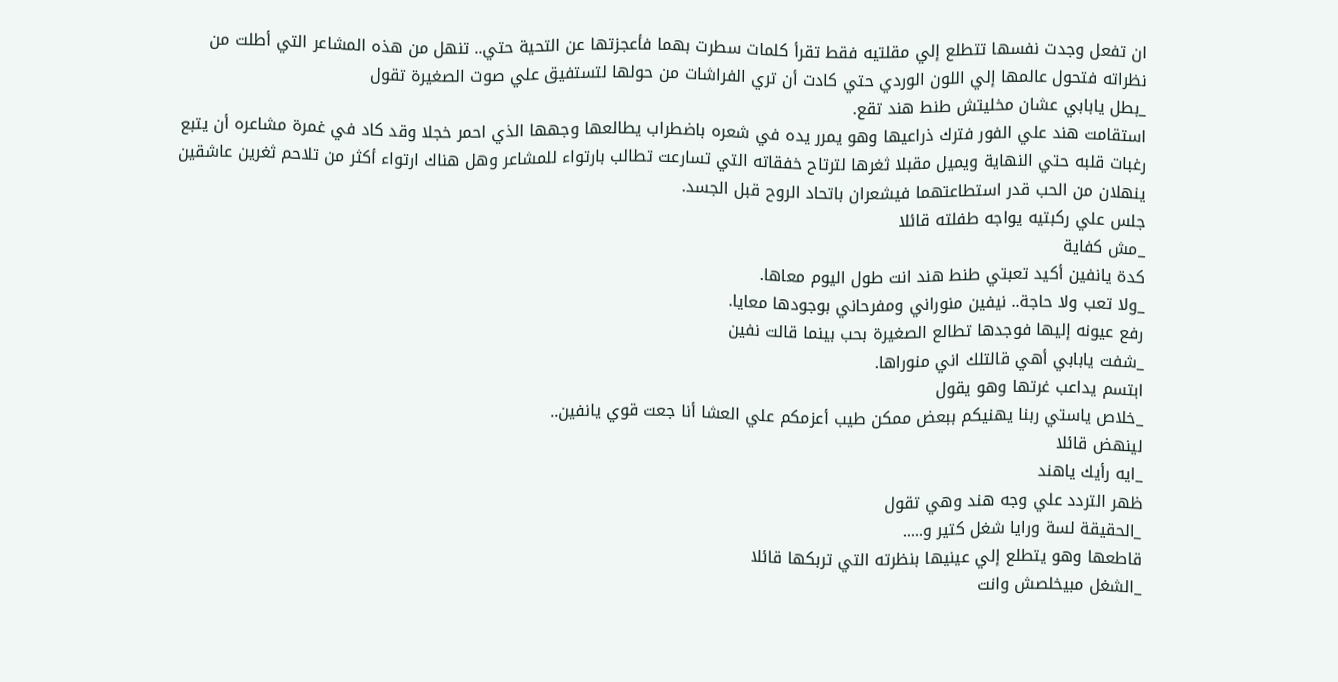ان تفعل وجدت نفسها تتطلع إلي مقلتيه فقط تقرأ كلمات سطرت بهما فأعجزتها عن التحية حتي.. تنهل من هذه المشاعر التي أطلت من نظراته فتحول عالمها إلي اللون الوردي حتي كادت أن تري الفراشات من حولها لتستفيق علي صوت الصغيرة تقول
_بطل يابابي عشان مخليتش طنط هند تقع.
استقامت هند علي الفور فترك ذراعيها وهو يمرر يده في شعره باضطراب يطالعها وجهها الذي احمر خجلا وقد كاد في غمرة مشاعره أن يتبع رغبات قلبه حتي النهاية ويميل مقبلا ثغرها لترتاح خفقاته التي تسارعت تطالب بارتواء للمشاعر وهل هناك ارتواء أكثر من تلاحم ثغرين عاشقين ينهلان من الحب قدر استطاعتهما فيشعران باتحاد الروح قبل الجسد.
جلس علي ركبتيه يواجه طفلته قائلا
_مش كفاية
كدة يانفين أكيد تعبتي طنط هند انت طول اليوم معاها.
_ولا تعب ولا حاجة.. نيفين منوراني ومفرحاني بوجودها معايا.
رفع عيونه إليها فوجدها تطالع الصغيرة بحب بينما قالت نفين
_شفت يابابي أهي قالتلك اني منوراها.
ابتسم يداعب غرتها وهو يقول
_خلاص ياستي ربنا يهنيكم ببعض ممكن طيب أعزمكم علي العشا أنا جعت قوي يانفين..
لينهض قائلا
_ايه رأيك ياهند
ظهر التردد علي وجه هند وهي تقول
_الحقيقة لسة ورايا شغل كتير و.....
قاطعها وهو يتطلع إلي عينيها بنظرته التي تربكها قائلا
_الشغل مبيخلصش وانت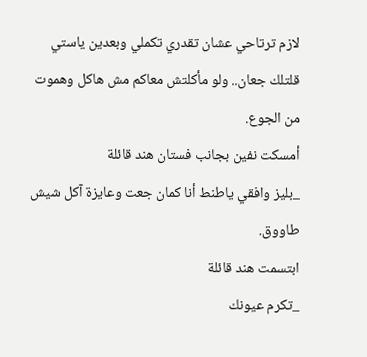لازم ترتاحي عشان تقدري تكملي وبعدين ياستي قلتلك جعان.. ولو مأكلتش معاكم مش هاكل وھموت من الجوع.
أمسكت نفين بجانب فستان هند قائلة
_بليز وافقي ياطنط أنا كمان جعت وعايزة آكل شيش طاووق.
ابتسمت هند قائلة
_تكرم عيونك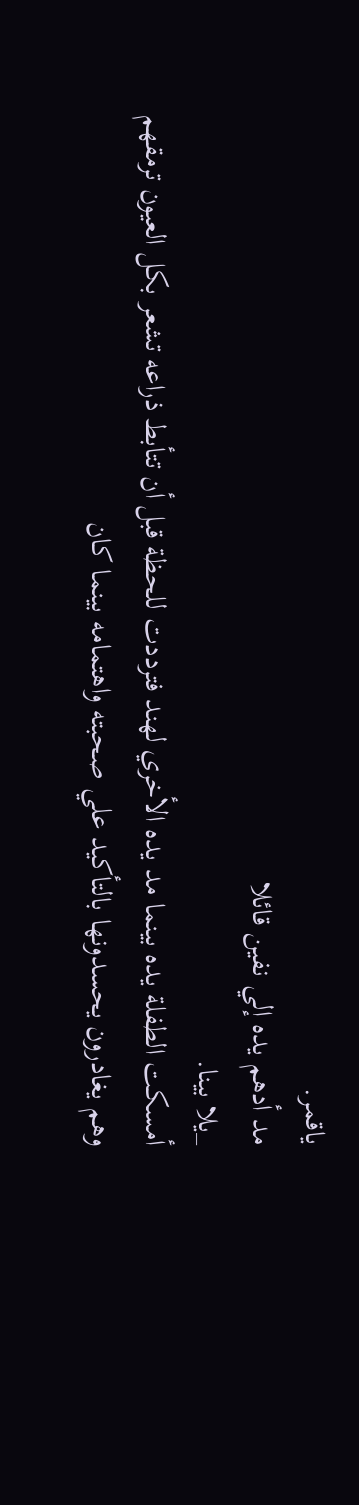ياقمر.
مد أدهم يده إلي نفين قائلا
_يلا بينا.
أمسكت الطفلة يده بينما مد يده الأخري لهند فترددت للحظة قبل أن تتأبط ذراعه تشعر بكل العيون ترمقهم وهم يغادرون يحسدونها بالتأكيد علي صحبته واهتمامه بينما كان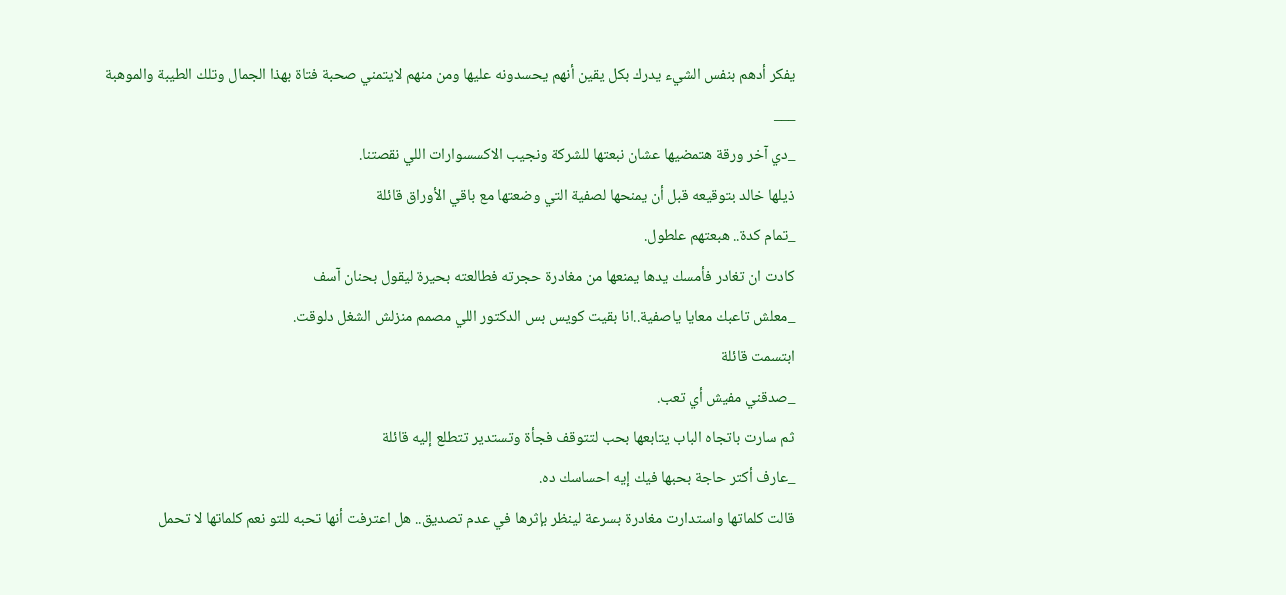يفكر أدهم بنفس الشيء يدرك بكل يقين أنهم يحسدونه عليها ومن منهم لايتمني صحبة فتاة بهذا الجمال وتلك الطيبة والموهبة
___
_دي آخر ورقة هتمضيها عشان نبعتها للشركة ونجيب الاكسسوارات اللي نقصتنا.
ذيلها خالد بتوقيعه قبل أن يمنحها لصفية التي وضعتها مع باقي الأوراق قائلة
_تمام كدة.. هبعتهم علطول.
كادت ان تغادر فأمسك يدها يمنعها من مغادرة حجرته فطالعته بحيرة ليقول بحنان آسف
_معلش تاعبك معايا ياصفية..انا بقيت كويس بس الدكتور اللي مصمم منزلش الشغل دلوقت.
ابتسمت قائلة
_صدقني مفيش أي تعب.
ثم سارت باتجاه الباب يتابعها بحب لتتوقف فجأة وتستدير تتطلع إليه قائلة
_عارف أكتر حاجة بحبها فيك إيه احساسك ده.
قالت كلماتها واستدارت مغادرة بسرعة لينظر بإثرها في عدم تصديق.. هل اعترفت أنها تحبه للتو نعم كلماتها لا تحمل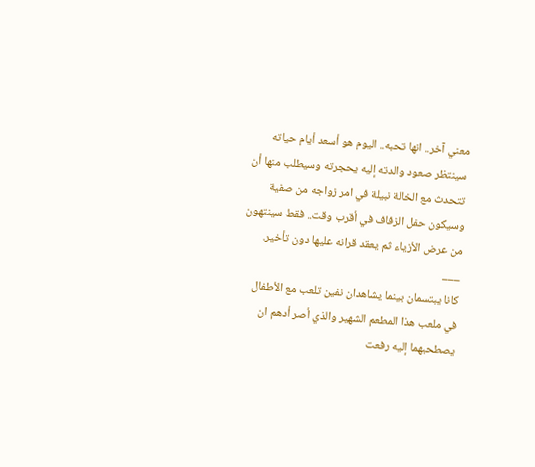معني آخر.. انها تحبه.. اليوم هو أسعد أيام حياته سينتظر صعود والدته إليه يحجرته وسيطلب منها أن تتحدث مع الخالة نبيلة في امر زواجه من صفية وسيكون حفل الزفاف في أقرب وقت.. فقط سينتهون من عرض الأزياء ثم يعقد قرانه عليها دون تأخير.
___
كانا يبتسمان بينما يشاهدان نفين تلعب مع الأطفال في ملعب هذا المطعم الشهير والذي أصر أدهم ان يصطحبهما إليه رفعت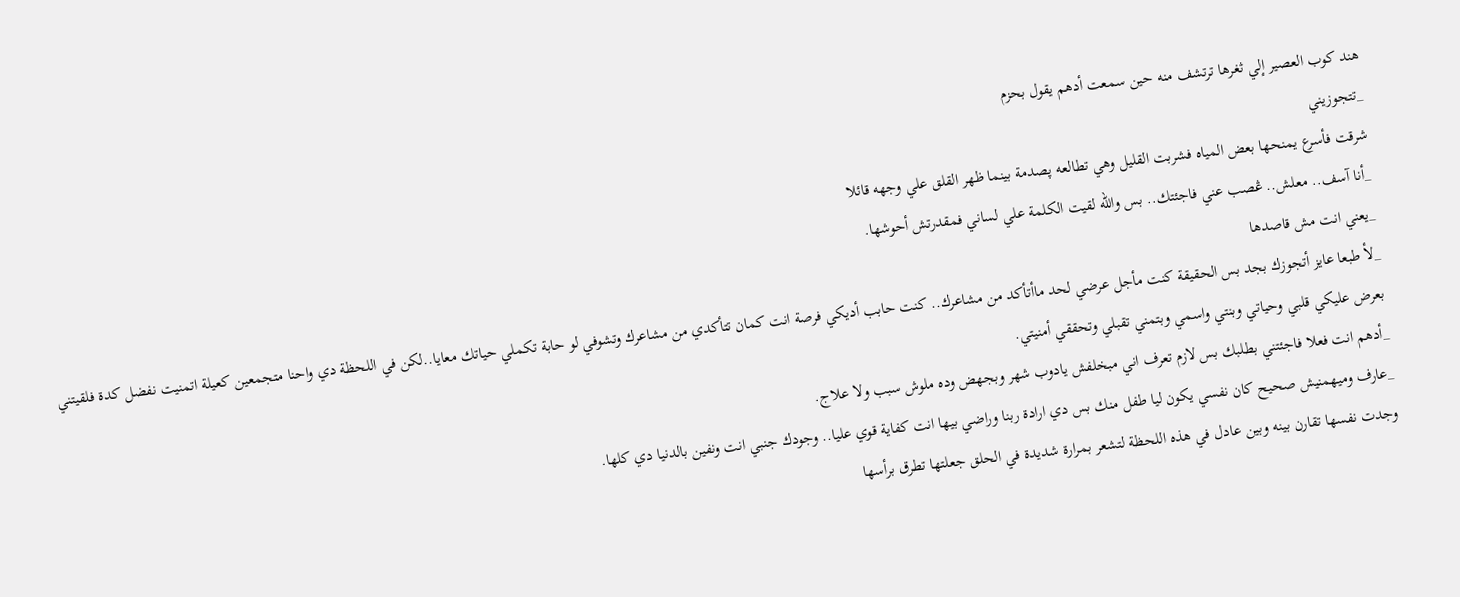هند كوب العصير إلي ثغرها ترتشف منه حين سمعت أدهم يقول بحزم
_تتجوزيني
شرقت فأسرع يمنحها بعض المياه فشربت القليل وهي تطالعه پصدمة بينما ظهر القلق علي وجهه قائلا
_أنا آسف.. معلش.. ڠصب عني فاجئتك.. بس والله لقيت الكلمة علي لساني فمقدرتش أحوشها.
_يعني انت مش قاصدها
_لأ طبعا عايز أتجوزك بجد بس الحقيقة كنت مأجل عرضي لحد ماأتأكد من مشاعرك.. كنت حابب أديكي فرصة انت كمان تتأكدي من مشاعرك وتشوفي لو حابة تكملي حياتك معايا..لكن في اللحظة دي واحنا متجمعين كعيلة اتمنيت نفضل كدة فلقيتني بعرض عليكي قلبي وحياتي وبنتي واسمي وبتمني تقبلي وتحققي أمنيتي.
_أدهم انت فعلا فاجئتني بطلبك بس لازم تعرف اني مبخلفش يادوب شهر وبجهض وده ملوش سبب ولا علاج.
_عارف وميهمنيش صحيح كان نفسي يكون ليا طفل منك بس دي ارادة ربنا وراضي بيها انت كفاية قوي عليا.. وجودك جنبي انت ونفين بالدنيا دي كلها.
وجدت نفسها تقارن بينه وبين عادل في هذه اللحظة لتشعر بمرارة شديدة في الحلق جعلتها تطرق برأسها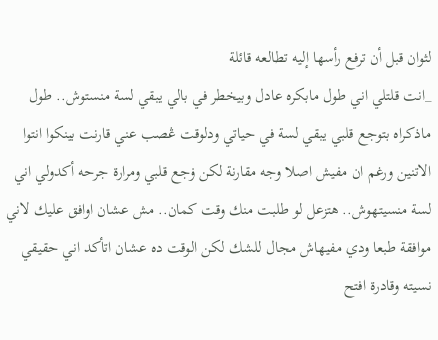لثوان قبل أن ترفع رأسها إليه تطالعه قائلة
_انت قلتلي اني طول مابكره عادل وبيخطر في بالي يبقي لسة منستوش.. طول ماذكراه بتوجع قلبي يبقي لسة في حياتي ودلوقت ڠصب عني قارنت بينكوا انتوا الاتنين ورغم ان مفيش اصلا وجه مقارنة لكن ۏجع قلبي ومرارة جرحه أكدولي اني لسة منسيتهوش.. هتزعل لو طلبت منك وقت كمان.. مش عشان اوافق عليك لاني موافقة طبعا ودي مفيهاش مجال للشك لكن الوقت ده عشان اتأكد اني حقيقي نسيته وقادرة افتح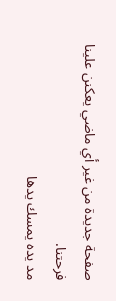صفحة جديدة من غير أي ماضي يعكنن علينا فرحتنا.
مد يده يمسك يدها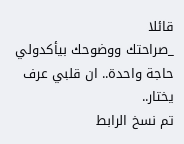قائلا
_صراحتك ووضوحك بيأكدولي حاجة واحدة.. ان قلبي عرف يختار..
تم نسخ الرابط